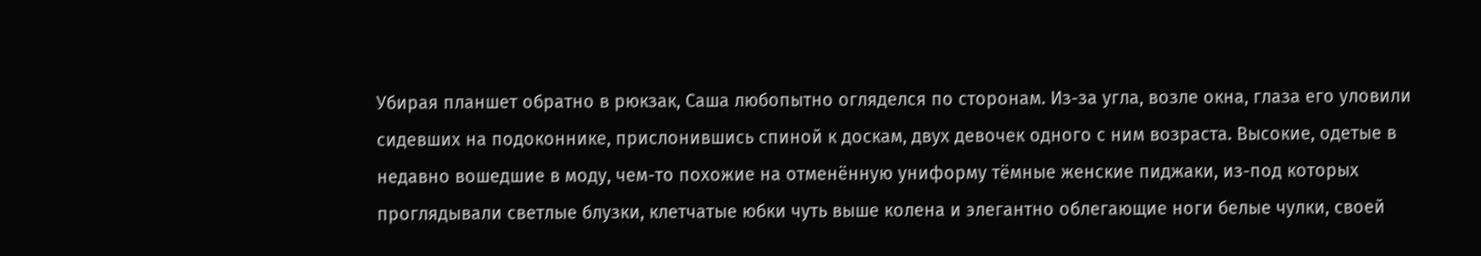Убирая планшет обратно в рюкзак, Саша любопытно огляделся по сторонам. Из-за угла, возле окна, глаза его уловили сидевших на подоконнике, прислонившись спиной к доскам, двух девочек одного с ним возраста. Высокие, одетые в недавно вошедшие в моду, чем-то похожие на отменённую униформу тёмные женские пиджаки, из-под которых проглядывали светлые блузки, клетчатые юбки чуть выше колена и элегантно облегающие ноги белые чулки, своей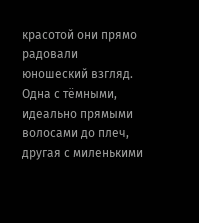красотой они прямо радовали юношеский взгляд. Одна с тёмными, идеально прямыми волосами до плеч, другая с миленькими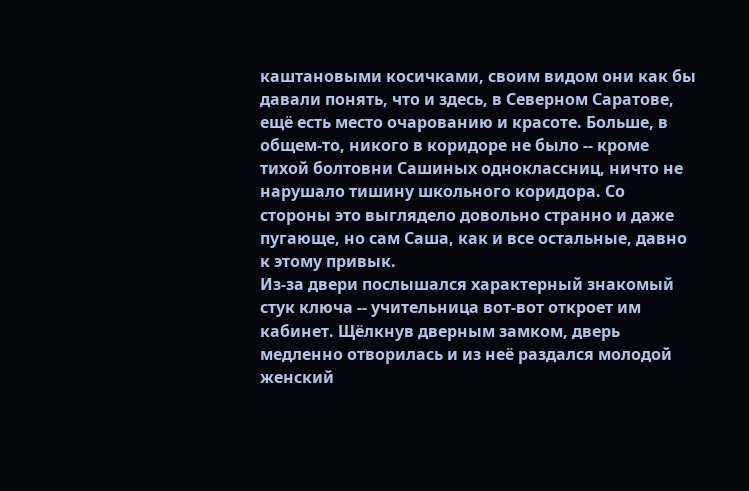каштановыми косичками, своим видом они как бы давали понять, что и здесь, в Северном Саратове, ещё есть место очарованию и красоте. Больше, в общем-то, никого в коридоре не было -- кроме тихой болтовни Сашиных одноклассниц, ничто не нарушало тишину школьного коридора. Со стороны это выглядело довольно странно и даже пугающе, но сам Саша, как и все остальные, давно к этому привык.
Из-за двери послышался характерный знакомый стук ключа -- учительница вот-вот откроет им кабинет. Щёлкнув дверным замком, дверь медленно отворилась и из неё раздался молодой женский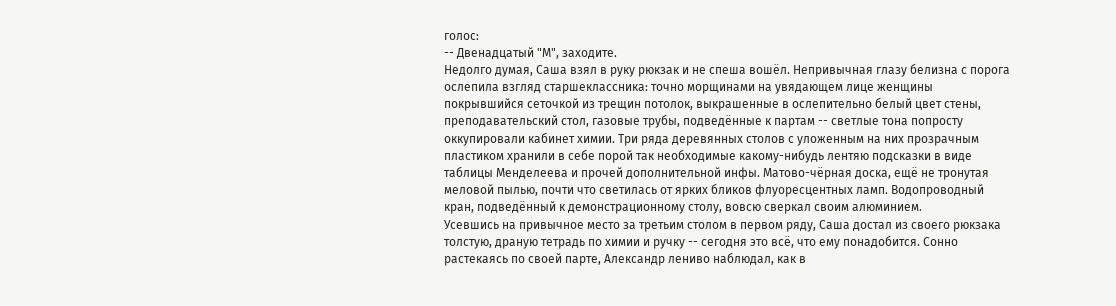голос:
-- Двенадцатый "М", заходите.
Недолго думая, Саша взял в руку рюкзак и не спеша вошёл. Непривычная глазу белизна с порога ослепила взгляд старшеклассника: точно морщинами на увядающем лице женщины покрывшийся сеточкой из трещин потолок, выкрашенные в ослепительно белый цвет стены, преподавательский стол, газовые трубы, подведённые к партам -- светлые тона попросту оккупировали кабинет химии. Три ряда деревянных столов с уложенным на них прозрачным пластиком хранили в себе порой так необходимые какому-нибудь лентяю подсказки в виде таблицы Менделеева и прочей дополнительной инфы. Матово-чёрная доска, ещё не тронутая меловой пылью, почти что светилась от ярких бликов флуоресцентных ламп. Водопроводный кран, подведённый к демонстрационному столу, вовсю сверкал своим алюминием.
Усевшись на привычное место за третьим столом в первом ряду, Саша достал из своего рюкзака толстую, драную тетрадь по химии и ручку -- сегодня это всё, что ему понадобится. Сонно растекаясь по своей парте, Александр лениво наблюдал, как в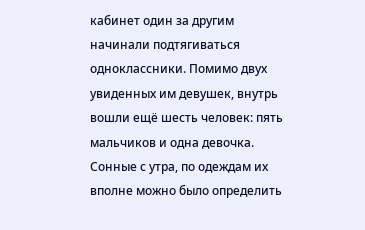кабинет один за другим начинали подтягиваться одноклассники. Помимо двух увиденных им девушек, внутрь вошли ещё шесть человек: пять мальчиков и одна девочка. Сонные с утра, по одеждам их вполне можно было определить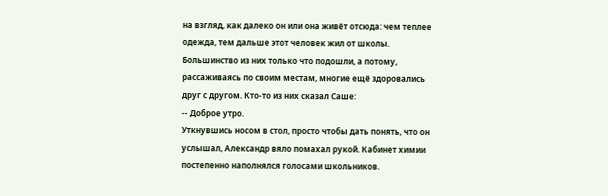на взгляд, как далеко он или она живёт отсюда: чем теплее одежда, тем дальше этот человек жил от школы. Большинство из них только что подошли, а потому, рассаживаясь по своим местам, многие ещё здоровались друг с другом. Кто-то из них сказал Саше:
-- Доброе утро.
Уткнувшись носом в стол, просто чтобы дать понять, что он услышал, Александр вяло помахал рукой. Кабинет химии постепенно наполнялся голосами школьников.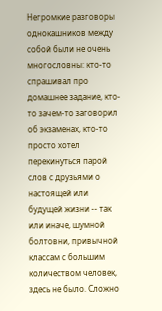Негромкие разговоры однокашников между собой были не очень многословны: кто-то спрашивал про домашнее задание, кто-то зачем-то заговорил об экзаменах, кто-то просто хотел перекинуться парой слов с друзьями о настоящей или будущей жизни -- так или иначе, шумной болтовни, привычной классам с большим количеством человек, здесь не было. Сложно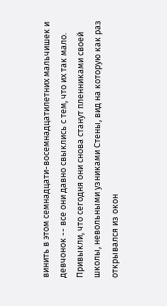винить в этом семнадцати-восемнадцатилетних мальчишек и девчонок -- все они давно свыклись с тем, что их так мало. Привыкли, что сегодня они снова станут пленниками своей школы, невольными узниками Стены, вид на которую как раз открывался из окон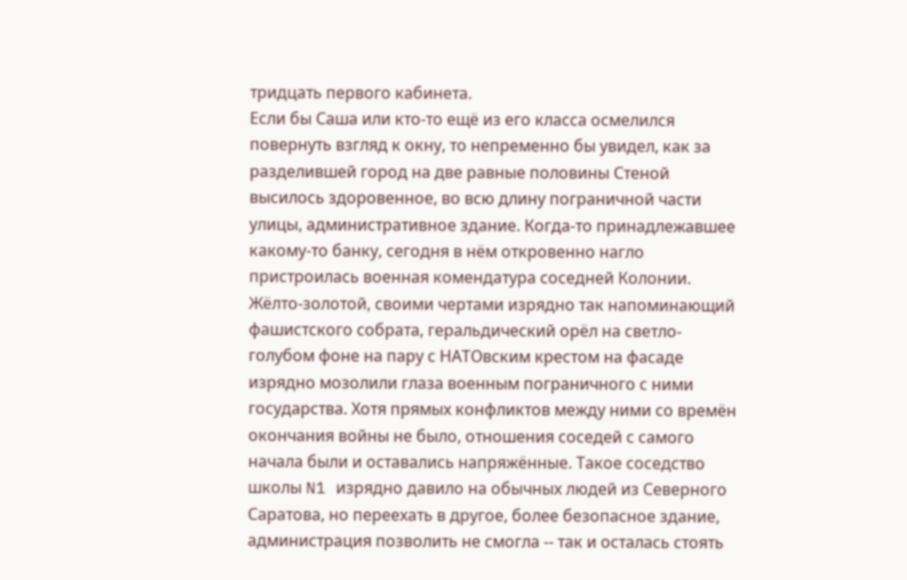тридцать первого кабинета.
Если бы Саша или кто-то ещё из его класса осмелился повернуть взгляд к окну, то непременно бы увидел, как за разделившей город на две равные половины Стеной высилось здоровенное, во всю длину пограничной части улицы, административное здание. Когда-то принадлежавшее какому-то банку, сегодня в нём откровенно нагло пристроилась военная комендатура соседней Колонии. Жёлто-золотой, своими чертами изрядно так напоминающий фашистского собрата, геральдический орёл на светло-голубом фоне на пару с НАТОвским крестом на фасаде изрядно мозолили глаза военным пограничного с ними государства. Хотя прямых конфликтов между ними со времён окончания войны не было, отношения соседей с самого начала были и оставались напряжённые. Такое соседство школы N1 изрядно давило на обычных людей из Северного Саратова, но переехать в другое, более безопасное здание, администрация позволить не смогла -- так и осталась стоять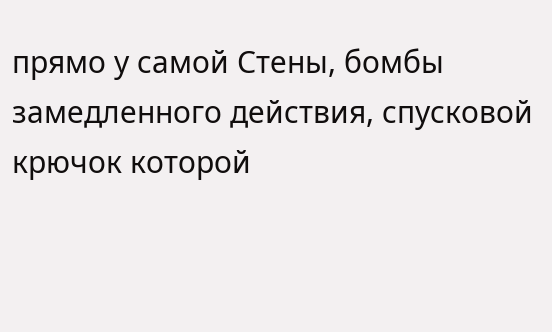прямо у самой Стены, бомбы замедленного действия, спусковой крючок которой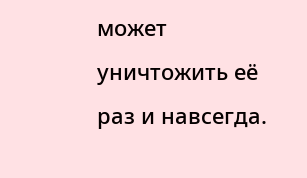может уничтожить её раз и навсегда.